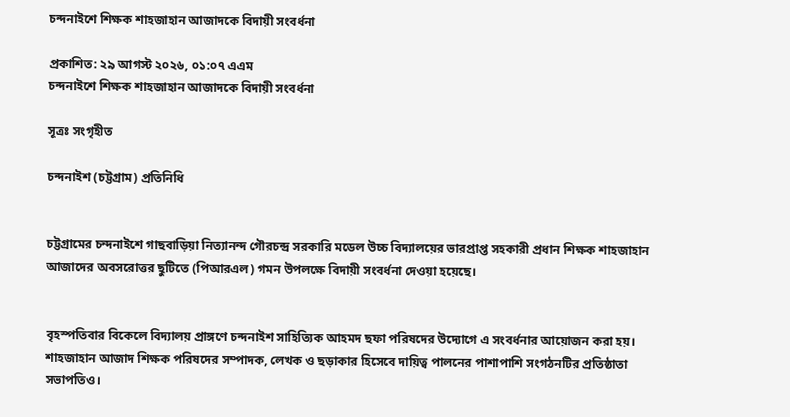চন্দনাইশে শিক্ষক শাহজাহান আজাদকে বিদায়ী সংবর্ধনা

প্রকাশিত: ২৯ আগস্ট ২০২৬, ০১:০৭ এএম
চন্দনাইশে শিক্ষক শাহজাহান আজাদকে বিদায়ী সংবর্ধনা

সূত্রঃ সংগৃহীত

চন্দনাইশ (চট্টগ্রাম) প্রতিনিধি


চট্টগ্রামের চন্দনাইশে গাছবাড়িয়া নিত্যানন্দ গৌরচন্দ্র সরকারি মডেল উচ্চ বিদ্যালয়ের ভারপ্রাপ্ত সহকারী প্রধান শিক্ষক শাহজাহান আজাদের অবসরোত্তর ছুটিতে (পিআরএল) গমন উপলক্ষে বিদায়ী সংবর্ধনা দেওয়া হয়েছে।


বৃহস্পতিবার বিকেলে বিদ্যালয় প্রাঙ্গণে চন্দনাইশ সাহিত্যিক আহমদ ছফা পরিষদের উদ্যোগে এ সংবর্ধনার আয়োজন করা হয়। শাহজাহান আজাদ শিক্ষক পরিষদের সম্পাদক, লেখক ও ছড়াকার হিসেবে দায়িত্ব পালনের পাশাপাশি সংগঠনটির প্রতিষ্ঠাতা সভাপতিও।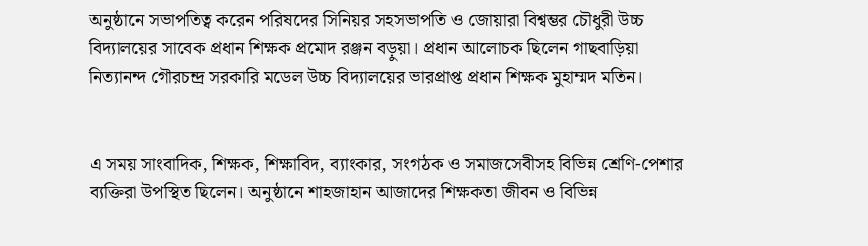অনুষ্ঠানে সভাপতিত্ব করেন পরিষদের সিনিয়র সহসভাপতি ও জোয়ারা বিশ্বম্ভর চৌধুরী উচ্চ বিদ্যালয়ের সাবেক প্রধান শিক্ষক প্রমোদ রঞ্জন বড়ুয়া। প্রধান আলোচক ছিলেন গাছবাড়িয়া নিত্যানন্দ গৌরচন্দ্র সরকারি মডেল উচ্চ বিদ্যালয়ের ভারপ্রাপ্ত প্রধান শিক্ষক মুহাম্মদ মতিন।


এ সময় সাংবাদিক, শিক্ষক, শিক্ষাবিদ, ব্যাংকার, সংগঠক ও সমাজসেবীসহ বিভিন্ন শ্রেণি-পেশার ব্যক্তিরা উপস্থিত ছিলেন। অনুষ্ঠানে শাহজাহান আজাদের শিক্ষকতা জীবন ও বিভিন্ন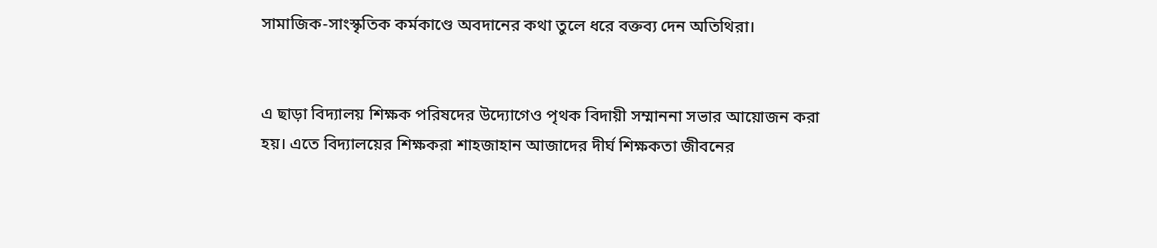সামাজিক-সাংস্কৃতিক কর্মকাণ্ডে অবদানের কথা তুলে ধরে বক্তব্য দেন অতিথিরা।


এ ছাড়া বিদ্যালয় শিক্ষক পরিষদের উদ্যোগেও পৃথক বিদায়ী সম্মাননা সভার আয়োজন করা হয়। এতে বিদ্যালয়ের শিক্ষকরা শাহজাহান আজাদের দীর্ঘ শিক্ষকতা জীবনের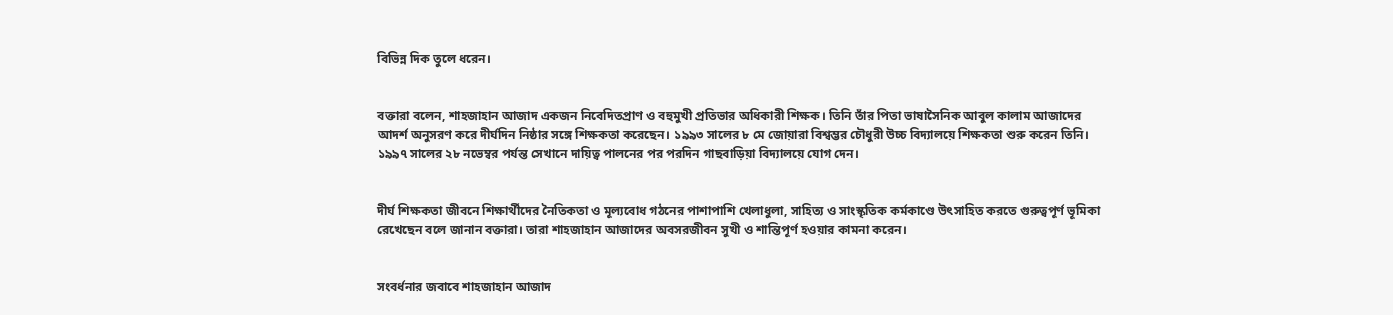বিভিন্ন দিক তুলে ধরেন।


বক্তারা বলেন, শাহজাহান আজাদ একজন নিবেদিতপ্রাণ ও বহুমুখী প্রতিভার অধিকারী শিক্ষক। তিনি তাঁর পিতা ভাষাসৈনিক আবুল কালাম আজাদের আদর্শ অনুসরণ করে দীর্ঘদিন নিষ্ঠার সঙ্গে শিক্ষকতা করেছেন। ১৯৯৩ সালের ৮ মে জোয়ারা বিশ্বম্ভর চৌধুরী উচ্চ বিদ্যালয়ে শিক্ষকতা শুরু করেন তিনি। ১৯৯৭ সালের ২৮ নভেম্বর পর্যন্ত সেখানে দায়িত্ব পালনের পর পরদিন গাছবাড়িয়া বিদ্যালয়ে যোগ দেন।


দীর্ঘ শিক্ষকতা জীবনে শিক্ষার্থীদের নৈতিকতা ও মূল্যবোধ গঠনের পাশাপাশি খেলাধুলা, সাহিত্য ও সাংস্কৃতিক কর্মকাণ্ডে উৎসাহিত করতে গুরুত্বপূর্ণ ভূমিকা রেখেছেন বলে জানান বক্তারা। তারা শাহজাহান আজাদের অবসরজীবন সুখী ও শান্তিপূর্ণ হওয়ার কামনা করেন।


সংবর্ধনার জবাবে শাহজাহান আজাদ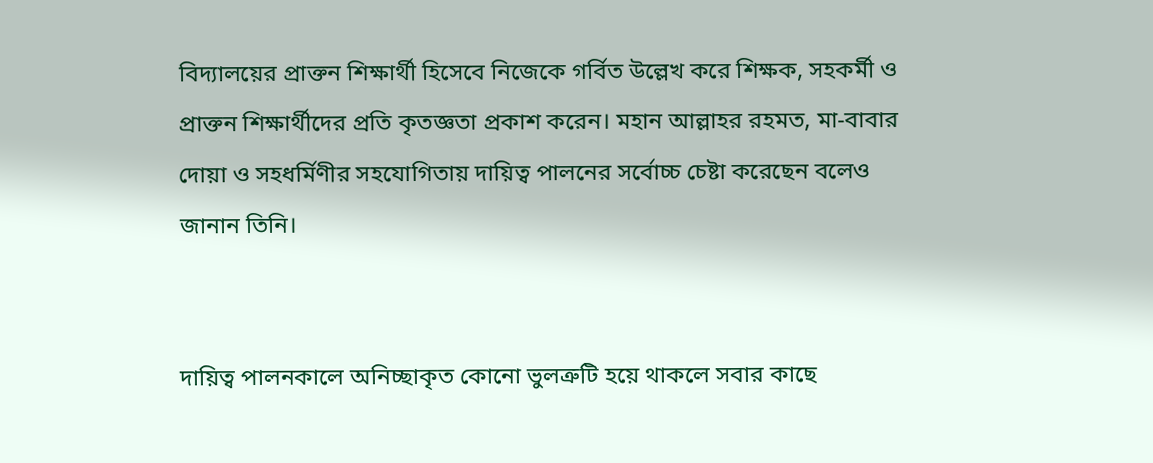বিদ্যালয়ের প্রাক্তন শিক্ষার্থী হিসেবে নিজেকে গর্বিত উল্লেখ করে শিক্ষক, সহকর্মী ও প্রাক্তন শিক্ষার্থীদের প্রতি কৃতজ্ঞতা প্রকাশ করেন। মহান আল্লাহর রহমত, মা-বাবার দোয়া ও সহধর্মিণীর সহযোগিতায় দায়িত্ব পালনের সর্বোচ্চ চেষ্টা করেছেন বলেও জানান তিনি।


দায়িত্ব পালনকালে অনিচ্ছাকৃত কোনো ভুলত্রুটি হয়ে থাকলে সবার কাছে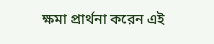ক্ষমা প্রার্থনা করেন এই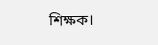শিক্ষক।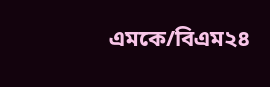এমকে/বিএম২৪